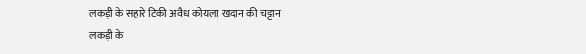लकड़ी के सहारे टिकी अवैध कोयला खदान की चट्टान
लकड़ी के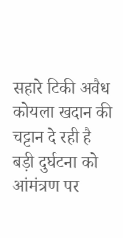सहारे टिकी अवैध कोयला खदान की चट्टान दे रही है बड़ी दुर्घटना को आंमंत्रण पर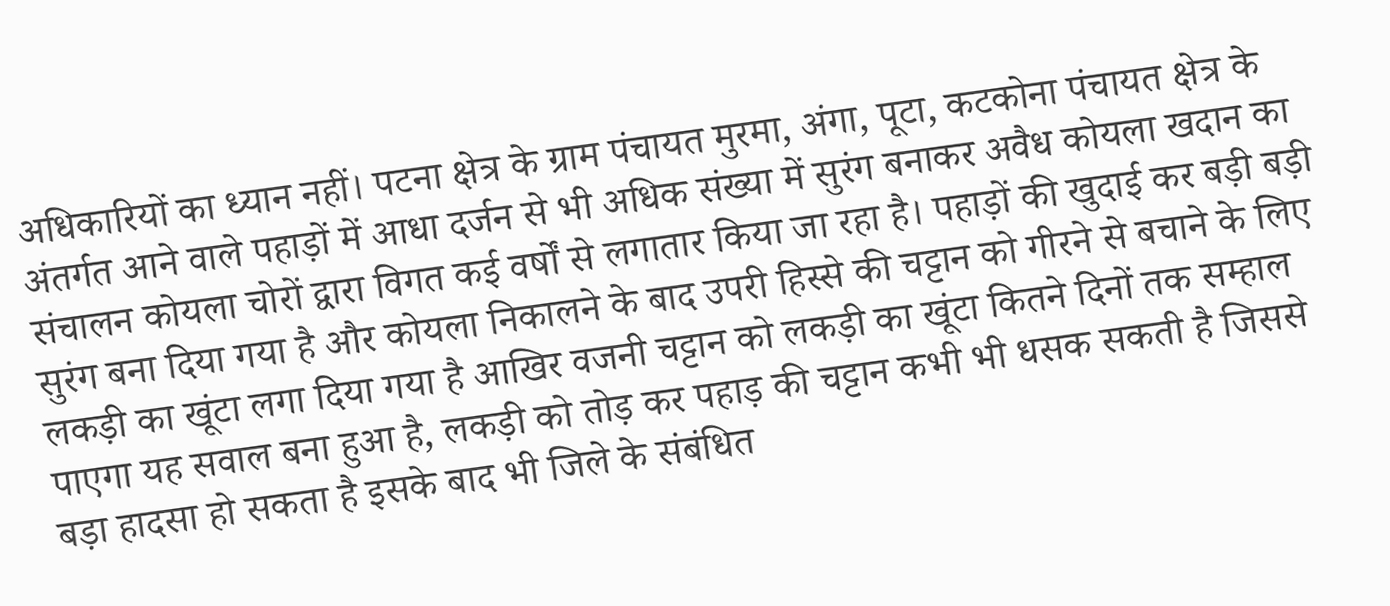अधिकारियों का ध्यान नहीं। पटना क्षेत्र के ग्राम पंचायत मुरमा, अंगा, पूटा, कटकोना पंचायत क्षेत्र के अंतर्गत आने वाले पहाड़ों में आधा दर्जन से भी अधिक संख्या में सुरंग बनाकर अवैध कोयला खदान का संचालन कोयला चोरों द्वारा विगत कई वर्षों से लगातार किया जा रहा है। पहाड़ों की खुदाई कर बड़ी बड़ी सुरंग बना दिया गया है और कोयला निकालने के बाद उपरी हिस्से की चट्टान को गीरने से बचाने के लिए लकड़ी का खूंटा लगा दिया गया है आखिर वजनी चट्टान को लकड़ी का खूंटा कितने दिनों तक सम्हाल पाएगा यह सवाल बना हुआ है, लकड़ी को तोड़ कर पहाड़ की चट्टान कभी भी धसक सकती है जिससे बड़ा हादसा हो सकता है इसके बाद भी जिले के संबंधित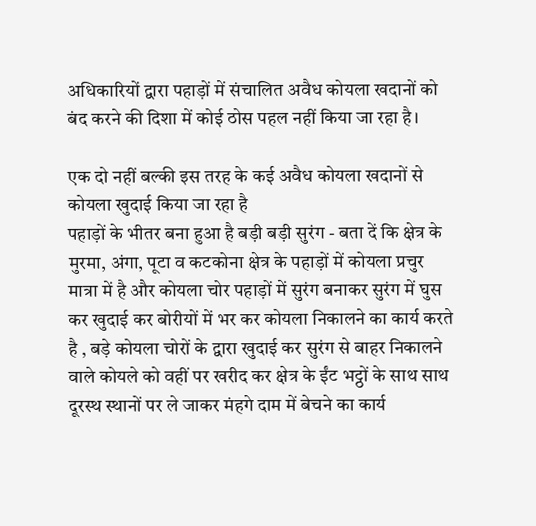अधिकारियों द्वारा पहाड़ों में संचालित अवैध कोयला खदानों को बंद करने की दिशा में कोई ठोस पहल नहीं किया जा रहा है।

एक दो नहीं बल्की इस तरह के कई अवैध कोयला खदानों से कोयला खुदाई किया जा रहा है
पहाड़ों के भीतर बना हुआ है बड़ी बड़ी सुरंग - बता दें कि क्षेत्र के मुरमा, अंगा, पूटा व कटकोना क्षेत्र के पहाड़ों में कोयला प्रचुर मात्रा में है और कोयला चोर पहाड़ों में सुरंग बनाकर सुरंग में घुस कर खुदाई कर बोरीयों में भर कर कोयला निकालने का कार्य करते है , बड़े कोयला चोरों के द्वारा खुदाई कर सुरंग से बाहर निकालने वाले कोयले को वहीं पर खरीद कर क्षेत्र के ईंट भट्ठों के साथ साथ दूरस्थ स्थानों पर ले जाकर मंहगे दाम में बेचने का कार्य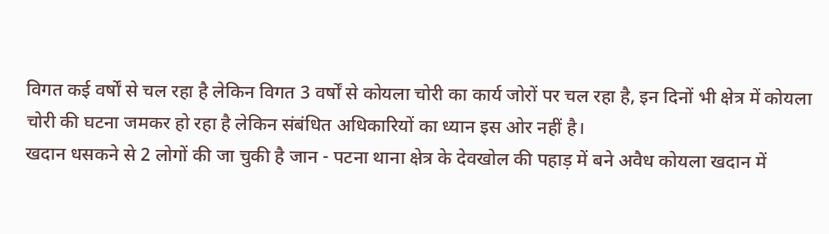विगत कई वर्षों से चल रहा है लेकिन विगत 3 वर्षों से कोयला चोरी का कार्य जोरों पर चल रहा है, इन दिनों भी क्षेत्र में कोयला चोरी की घटना जमकर हो रहा है लेकिन संबंधित अधिकारियों का ध्यान इस ओर नहीं है।
खदान धसकने से 2 लोगों की जा चुकी है जान - पटना थाना क्षेत्र के देवखोल की पहाड़ में बने अवैध कोयला खदान में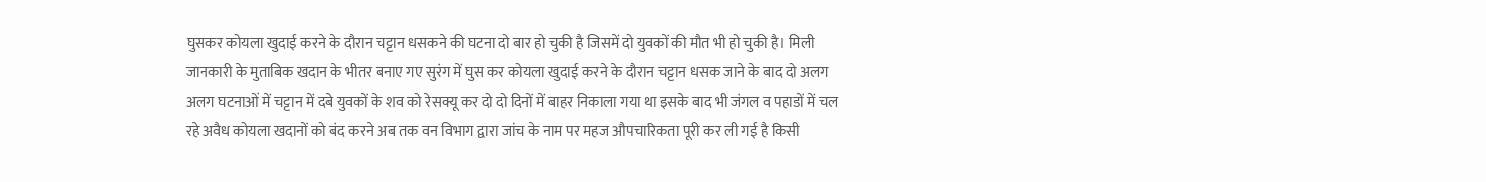घुसकर कोयला खुदाई करने के दौरान चट्टान धसकने की घटना दो बार हो चुकी है जिसमें दो युवकों की मौत भी हो चुकी है। मिली जानकारी के मुताबिक खदान के भीतर बनाए गए सुरंग में घुस कर कोयला खुदाई करने के दौरान चट्टान धसक जाने के बाद दो अलग अलग घटनाओं में चट्टान में दबे युवकों के शव को रेसक्यू कर दो दो दिनों में बाहर निकाला गया था इसके बाद भी जंगल व पहाडों में चल रहे अवैध कोयला खदानों को बंद करने अब तक वन विभाग द्वारा जांच के नाम पर महज औपचारिकता पूरी कर ली गई है किसी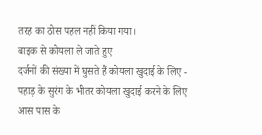तरह का ठोस पहल नहीं किया गया।
बाइक से कोयला ले जाते हुए
दर्जनों की संख्या में घुसते हैं कोयला खुदाई के लिए - पहाड़ के सुरंग के भीतर कोयला खुदाई करने के लिए आस पास के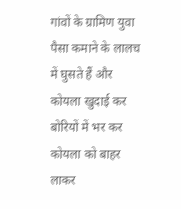गांवों के ग्रामिण युवा पैसा कमाने के लालच में घुसते हैं और कोयला खुदाई कर बोरियों में भर कर कोयला को बाहर लाकर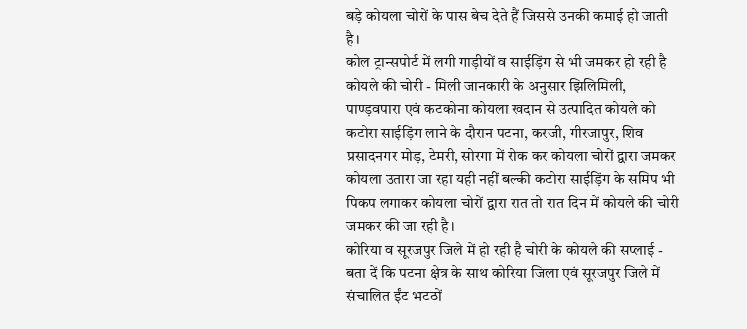बड़े कोयला चोरों के पास बेच देते हैं जिससे उनकी कमाई हो जाती है।
कोल ट्रान्सपोर्ट में लगी गाड़ीयों व साईड़िंग से भी जमकर हो रही है कोयले की चोरी - मिली जानकारी के अनुसार झिलिमिली, पाण्ड़वपारा एवं कटकोना कोयला खदान से उत्पादित कोयले को कटोरा साईड़िंग लाने के दौरान पटना, करजी, गीरजापुर, शिव प्रसादनगर मोड़, टेमरी, सोरगा में रोक कर कोयला चोरों द्वारा जमकर कोयला उतारा जा रहा यही नहीं बल्की कटोरा साईड़िंग के समिप भी पिकप लगाकर कोयला चोरों द्वारा रात तो रात दिन में कोयले की चोरी जमकर की जा रही है।
कोरिया व सूरजपुर जिले में हो रही है चोरी के कोयले की सप्लाई - बता दें कि पटना क्षेत्र के साथ कोरिया जिला एवं सूरजपुर जिले में संचालित ईंट भटठों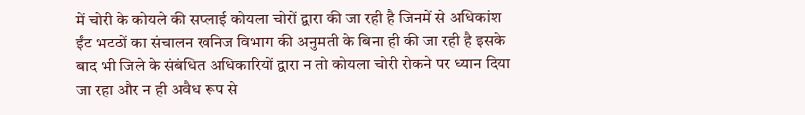में चोरी के कोयले की सप्लाई कोयला चोरों द्वारा की जा रही है जिनमें से अधिकांश ईंट भटठों का संचालन खनिज विभाग की अनुमती के बिना ही की जा रही है इसके बाद भी जिले के संबंधित अधिकारियों द्वारा न तो कोयला चोरी रोकने पर ध्यान दिया जा रहा और न ही अवैध रूप से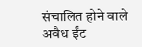संचालित होने वाले अवैध ईंट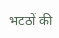भटठों की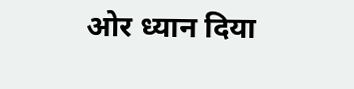ओर ध्यान दिया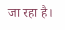जा रहा है।